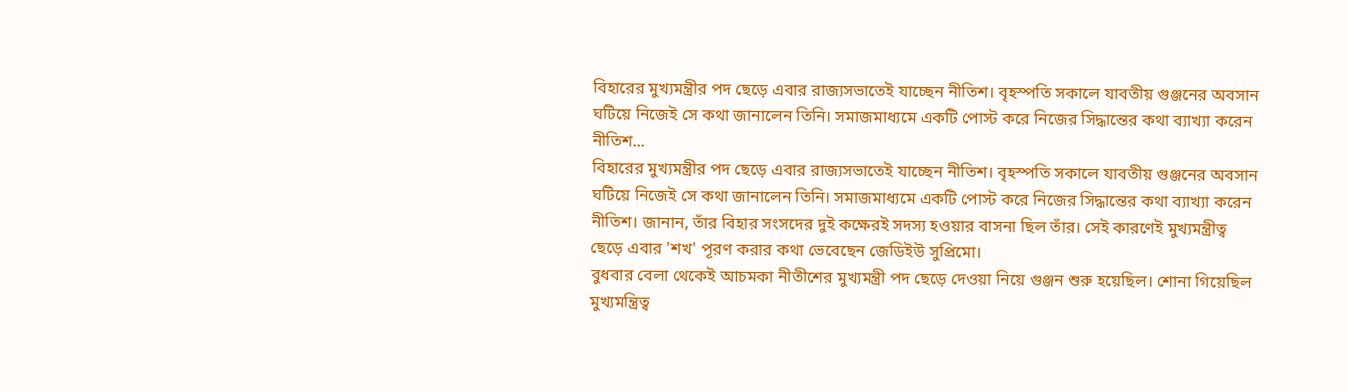বিহারের মুখ্যমন্ত্রীর পদ ছেড়ে এবার রাজ্যসভাতেই যাচ্ছেন নীতিশ। বৃহস্পতি সকালে যাবতীয় গুঞ্জনের অবসান ঘটিয়ে নিজেই সে কথা জানালেন তিনি। সমাজমাধ্যমে একটি পোস্ট করে নিজের সিদ্ধান্তের কথা ব্যাখ্যা করেন নীতিশ...
বিহারের মুখ্যমন্ত্রীর পদ ছেড়ে এবার রাজ্যসভাতেই যাচ্ছেন নীতিশ। বৃহস্পতি সকালে যাবতীয় গুঞ্জনের অবসান ঘটিয়ে নিজেই সে কথা জানালেন তিনি। সমাজমাধ্যমে একটি পোস্ট করে নিজের সিদ্ধান্তের কথা ব্যাখ্যা করেন নীতিশ। জানান, তাঁর বিহার সংসদের দুই কক্ষেরই সদস্য হওয়ার বাসনা ছিল তাঁর। সেই কারণেই মুখ্যমন্ত্রীত্ব ছেড়ে এবার 'শখ' পূরণ করার কথা ভেবেছেন জেডিইউ সুপ্রিমো।
বুধবার বেলা থেকেই আচমকা নীতীশের মুখ্যমন্ত্রী পদ ছেড়ে দেওয়া নিয়ে গুঞ্জন শুরু হয়েছিল। শোনা গিয়েছিল মুখ্যমন্ত্রিত্ব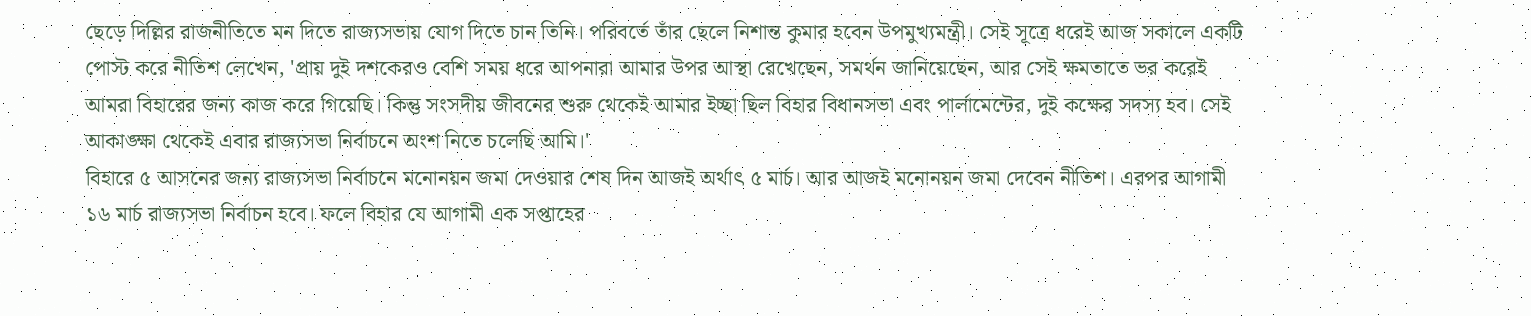ছেড়ে দিল্লির রাজনীতিতে মন দিতে রাজ্যসভায় যোগ দিতে চান তিনি। পরিবর্তে তাঁর ছেলে নিশান্ত কুমার হবেন উপমুখ্যমন্ত্রী। সেই সূত্রে ধরেই আজ সকালে একটি পোস্ট করে নীতিশ লেখেন, 'প্রায় দুই দশকেরও বেশি সময় ধরে আপনারা আমার উপর আস্থা রেখেছেন, সমর্থন জানিয়েছেন, আর সেই ক্ষমতাতে ভর করেই আমরা বিহারের জন্য কাজ করে গিয়েছি। কিন্তু সংসদীয় জীবনের শুরু থেকেই আমার ইচ্ছা ছিল বিহার বিধানসভা এবং পার্লামেন্টের, দুই কক্ষের সদস্য হব। সেই আকাঙ্ক্ষা থেকেই এবার রাজ্যসভা নির্বাচনে অংশ নিতে চলেছি আমি।'
বিহারে ৫ আসনের জন্য রাজ্যসভা নির্বাচনে মনোনয়ন জমা দেওয়ার শেষ দিন আজই অর্থাৎ ৫ মার্চ। আর আজই মনোনয়ন জমা দেবেন নীতিশ। এরপর আগামী ১৬ মার্চ রাজ্যসভা নির্বাচন হবে। ফলে বিহার যে আগামী এক সপ্তাহের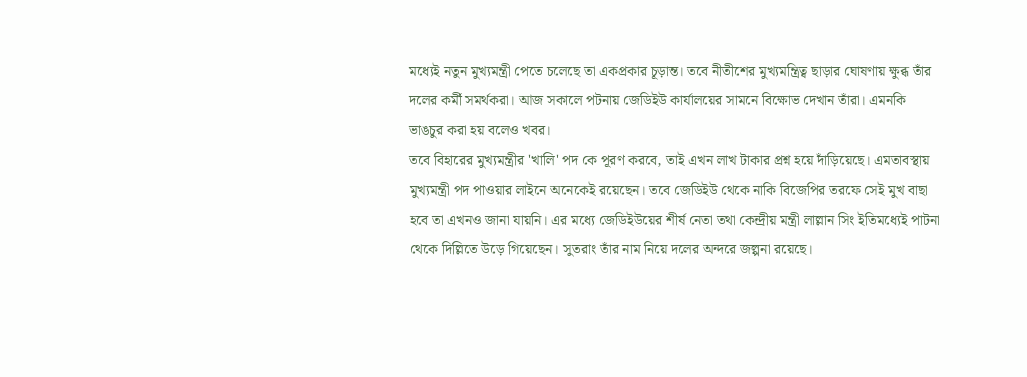মধ্যেই নতুন মুখ্যমন্ত্রী পেতে চলেছে তা একপ্রকার চূড়ান্ত। তবে নীতীশের মুখ্যমন্ত্রিত্ব ছাড়ার ঘোষণায় ক্ষুব্ধ তাঁর দলের কর্মী সমর্থকরা। আজ সকালে পটনায় জেডিইউ কার্যালয়ের সামনে বিক্ষোভ দেখান তাঁরা। এমনকি ভাঙচুর করা হয় বলেও খবর।
তবে বিহারের মুখ্যমন্ত্রীর 'খালি' পদ কে পূরণ করবে, তাই এখন লাখ টাকার প্রশ্ন হয়ে দাঁড়িয়েছে। এমতাবস্থায় মুখ্যমন্ত্রী পদ পাওয়ার লাইনে অনেকেই রয়েছেন। তবে জেডিইউ থেকে নাকি বিজেপির তরফে সেই মুখ বাছা হবে তা এখনও জানা যায়নি। এর মধ্যে জেডিইউয়ের শীর্ষ নেতা তথা কেন্দ্রীয় মন্ত্রী লাল্লান সিং ইতিমধ্যেই পাটনা থেকে দিল্লিতে উড়ে গিয়েছেন। সুতরাং তাঁর নাম নিয়ে দলের অন্দরে জল্পনা রয়েছে।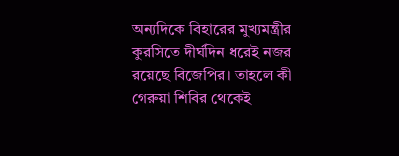অন্যদিকে বিহারের মুখ্যমন্ত্রীর কুরসিতে দীর্ঘদিন ধরেই নজর রয়েছে বিজেপির। তাহলে কী গেরুয়া শিবির থেকেই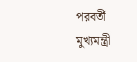পরবর্তী মুখ্যমন্ত্রী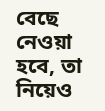বেছে নেওয়া হবে, তা নিয়েও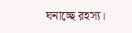ঘনাচ্ছে রহস্য।